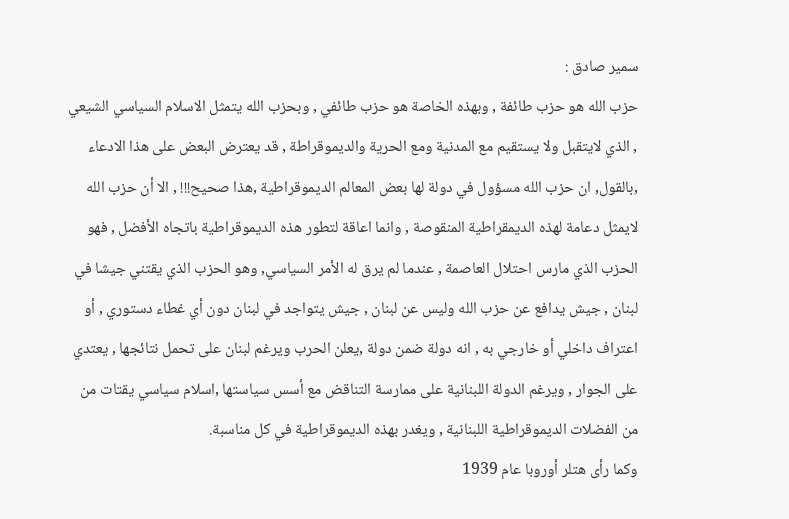سمير صادق :
حزب الله هو حزب طائفة , وبهذه الخاصة هو حزب طائفي , وبحزب الله يتمثل الاسلام السياسي الشيعي , الذي لايتقبل ولا يستقيم مع المدنية ومع الحرية والديموقراطة , قد يعترض البعض على هذا الادعاء ,بالقول, ان حزب الله مسؤول في دولة لها بعض المعالم الديموقراطية ,هذا صحيح!!! , الا أن حزب الله لايمثل دعامة لهذه الديمقراطية المنقوصة , وانما اعاقة لتطور هذه الديموقراطية باتجاه الأفضل , فهو الحزب الذي مارس احتلال العاصمة , عندما لم يرق له الأمر السياسي, وهو الحزب الذي يقتني جيشا في لبنان , جيش يدافع عن حزب الله وليس عن لبنان , جيش يتواجد في لبنان دون أي غطاء دستوري , أو اعتراف داخلي أو خارجي به , انه دولة ضمن دولة ,يعلن الحرب ويرغم لبنان على تحمل نتائجها , يعتدي على الجوار , ويرغم الدولة اللبنانية على ممارسة التناقض مع أسس سياستها ,اسلام سياسي يقتات من من الفضلات الديموقراطية اللبنانية , ويغدر بهذه الديموقراطية في كل مناسبة.
وكما رأى هتلر أوروبا عام 1939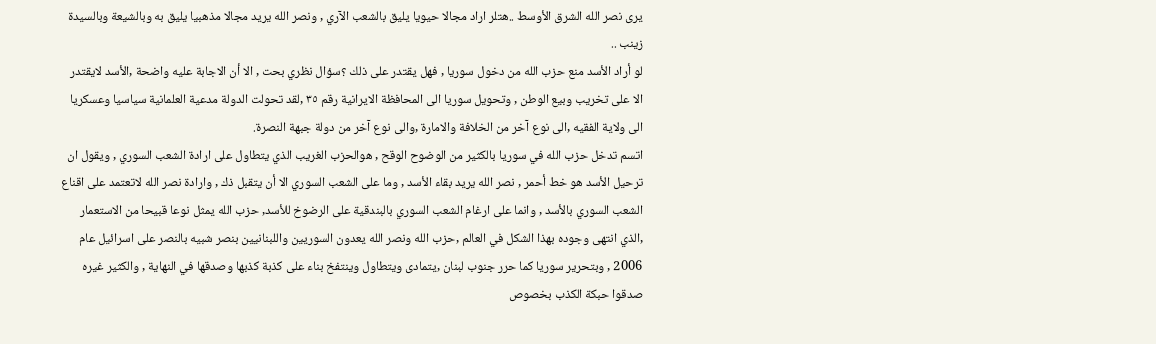يرى نصر الله الشرق الأوسط ..هتلر اراد مجالا حيويا يليق بالشعب الآري , ونصر الله يريد مجالا مذهبيا يليق به وبالشيعة وبالسيدة زينب ..
لو أراد الأسد منع حزب الله من دخول سوريا , فهل يقتدر على ذلك ؟سؤال نظري بحت , الا أن الاجابة عليه واضحة ,الأسد لايقتدر الا على تخريب وبيع الوطن , وتحويل سوريا الى المحافظة الايرانية رقم ٣٥ ,لقد تحولت الدولة مدعية العلمانية سياسيا وعسكريا الى ولاية الفقيه ,الى نوع آخر من الخلافة والامارة ,والى نوع آخر من دولة جبهة النصرة.
اتسم تدخل حزب الله في سوريا بالكثير من الوضوح الوقح , هوالحزب الغريب الذي يتطاول على ارادة الشعب السوري , ويقول ان ترحيل الأسد هو خط أحمر , نصر الله يريد بقاء الأسد , وما على الشعب السوري الا أن يتقبل ذك , وارادة نصر الله لاتعتمد على اقناع الشعب السوري بالأسد , وانما على ارغام الشعب السوري بالبندقية على الرضوخ للأسد, حزب الله يمثل نوعا قبيحا من الاستعمار ,الذي انتهى وجوده بهذا الشكل في العالم ,حزب الله ونصر الله يعدون السوريين واللبنانيين بنصر شبيه بالنصر على اسرائيل عام 2006 , وبتحرير سوريا كما حرر جنوب لبنان ,يتمادى ويتطاول وينتفخ بناء على كذبة كذبها وصدقها في النهاية , والكثير غيره صدقوا حبكة الكذب بخصوص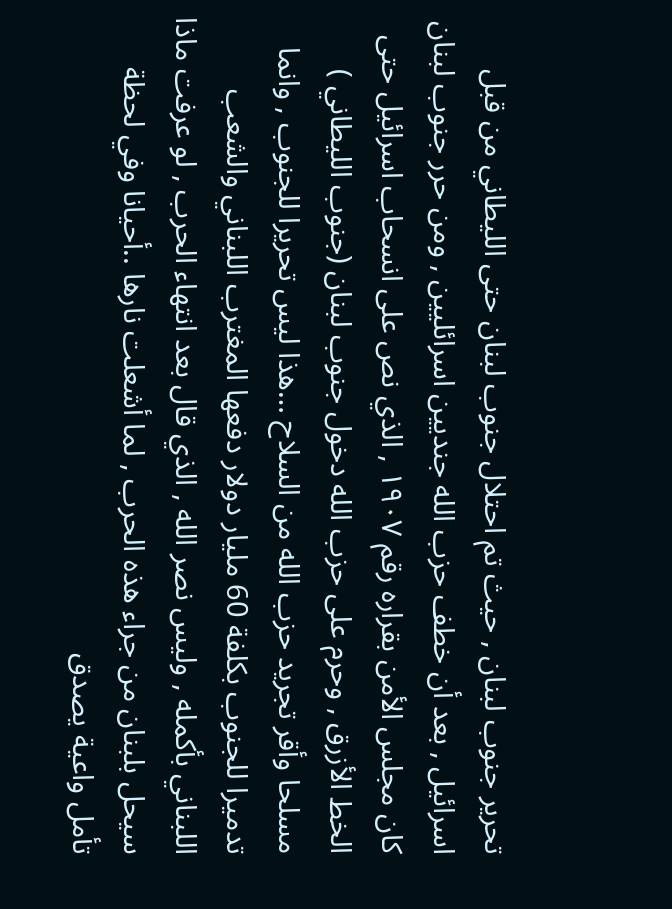تحرير جنوب لبنان , حيث تم احتلال جنوب لبنان حتى الليطاني من قبل اسرائيل , بعد أن خطف حزب الله جنديين اسرائليين , ومن حرر جنوب لبنان كان مجلس الأمن بقراره رقم ١٩٠٧ , الذي نص على انسحاب اسرائيل حتى الخط الأزرق , وحرم على حزب الله دخول جنوب لبنان (جنوب الليطاني ) مسلحا وأقر تجريد حزب الله من السلاح …هذا ليس تحريرا للجنوب , وانما تدميرا للجنوب بكلفة 60 مليار دولار دفعها المغترب اللبناني والشعب اللبناني بأكمله , وليس نصر الله , الذي قال بعد انتهاء الحرب , لو عرفت ماذا سيحل بلبنان من جراء هذه الحرب , لما أشعلت نارها ..أحيانا وفي لحظة تأمل واعية يصدق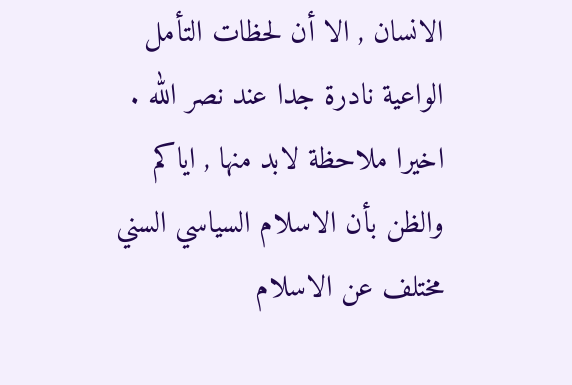الانسان , الا أن لحظات التأمل الواعية نادرة جدا عند نصر الله .
اخيرا ملاحظة لابد منها , اياكم والظن بأن الاسلام السياسي السني مختلف عن الاسلام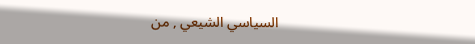السياسي الشيعي , من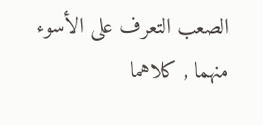الصعب التعرف على الأسوء منهما , كلاهما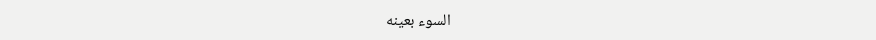السوء بعينه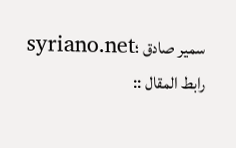سمير صادق ؛syriano.net
رابط المقال ::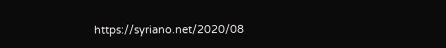https://syriano.net/2020/08